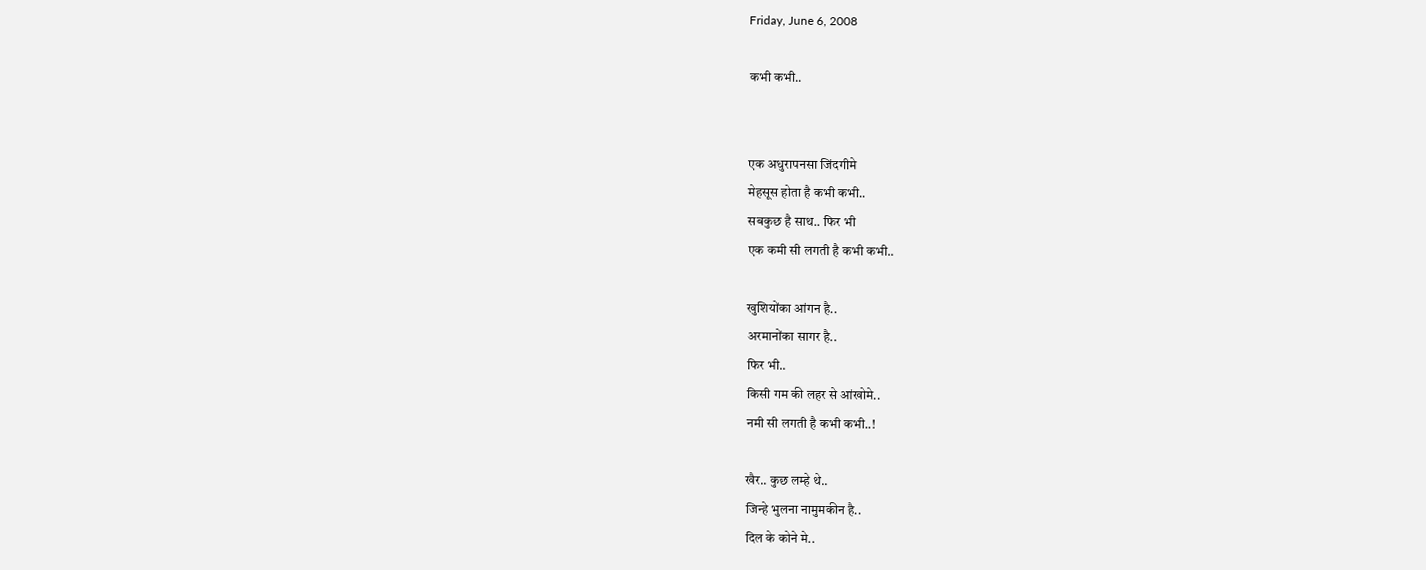Friday, June 6, 2008

कभी कभी..


एक अधुरापनसा जिंदगीमे
मेहसूस होता है कभी कभी..
सबकुछ है साथ.. फिर भी
एक कमी सी लगती है कभी कभी..

खुशियोंका आंगन है..
अरमानोंका सागर है..
फिर भी..
किसी गम की लहर से आंखोमे..
नमी सी लगती है कभी कभी..!

खैर.. कुछ लम्हे थे..
जिन्हे भुलना नामुमकीन है..
दिल के कोने मे..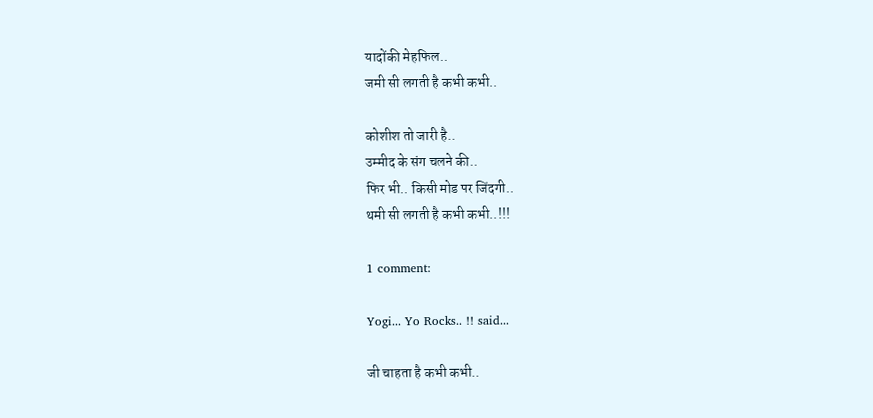यादोंकी मेहफिल..
जमी सी लगती है कभी कभी..

कोशीश तो जारी है..
उम्मीद के संग चलने की..
फिर भी.. किसी मोड पर जिंदगी..
थमी सी लगती है कभी कभी..!!!

1 comment:

Yogi... Yo Rocks.. !! said...

जी चाहता है कभी कभी..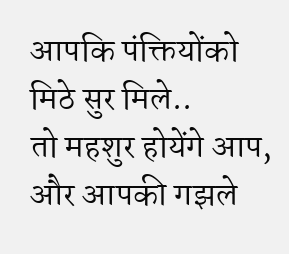आपकि पंक्तियोंको मिठे सुर मिले..
तो महशुर होयेंगे आप,
और आपकी गझले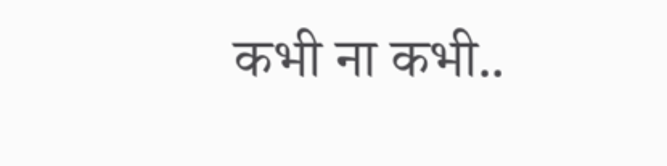कभी ना कभी..